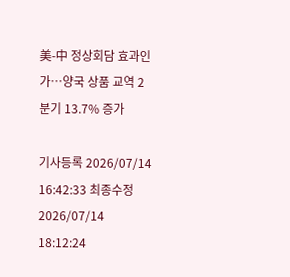美-中 정상회담 효과인가…양국 상품 교역 2분기 13.7% 증가

기사등록 2026/07/14 16:42:33 최종수정 2026/07/14 18:12:24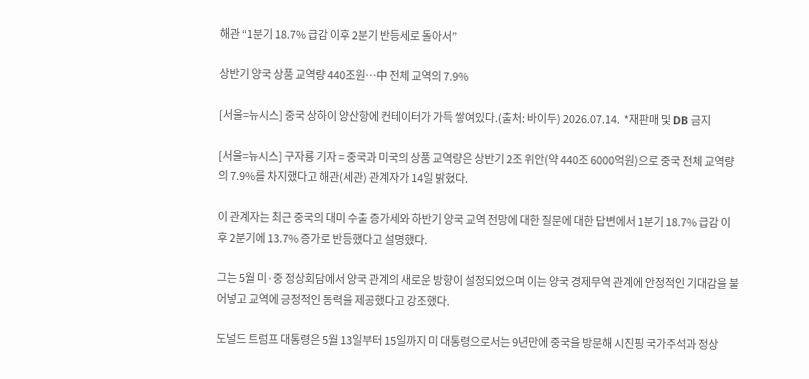해관 “1분기 18.7% 급감 이후 2분기 반등세로 돌아서”

상반기 양국 상품 교역량 440조원…中 전체 교역의 7.9%

[서울=뉴시스] 중국 상하이 양산항에 컨테이터가 가득 쌓여있다.(출처: 바이두) 2026.07.14.  *재판매 및 DB 금지

[서울=뉴시스] 구자룡 기자 = 중국과 미국의 상품 교역량은 상반기 2조 위안(약 440조 6000억원)으로 중국 전체 교역량의 7.9%를 차지했다고 해관(세관) 관계자가 14일 밝혔다.

이 관계자는 최근 중국의 대미 수출 증가세와 하반기 양국 교역 전망에 대한 질문에 대한 답변에서 1분기 18.7% 급감 이후 2분기에 13.7% 증가로 반등했다고 설명했다.

그는 5월 미·중 정상회담에서 양국 관계의 새로운 방향이 설정되었으며 이는 양국 경제무역 관계에 안정적인 기대감을 불어넣고 교역에 긍정적인 동력을 제공했다고 강조했다.

도널드 트럼프 대통령은 5월 13일부터 15일까지 미 대통령으로서는 9년만에 중국을 방문해 시진핑 국가주석과 정상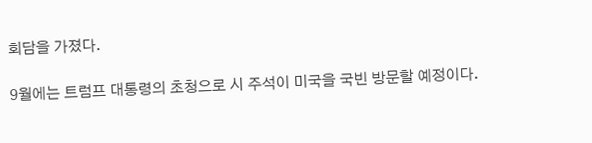회담을 가졌다.

9월에는 트럼프 대통령의 초청으로 시 주석이 미국을 국빈 방문할 예정이다.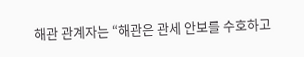해관 관계자는 “해관은 관세 안보를 수호하고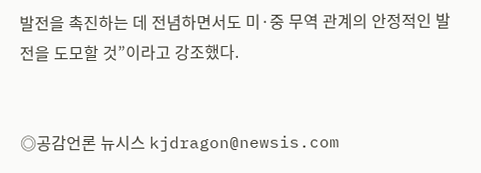발전을 촉진하는 데 전념하면서도 미·중 무역 관계의 안정적인 발전을 도모할 것”이라고 강조했다.


◎공감언론 뉴시스 kjdragon@newsis.com